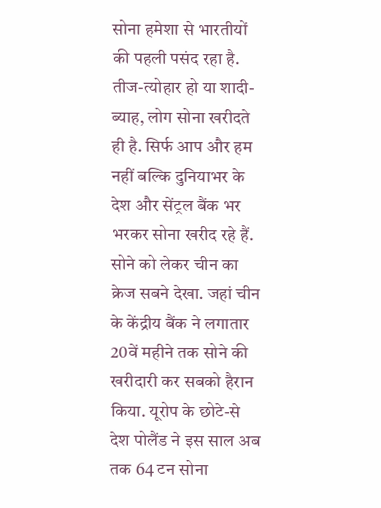सोना हमेशा से भारतीयों की पहली पसंद रहा है. तीज-त्योहार हो या शादी-ब्याह, लोग सोना खरीदते ही है. सिर्फ आप और हम नहीं बल्कि दुनियाभर के देश और सेंट्रल बैंक भर भरकर सोना खरीद रहे हैं. सोने को लेकर चीन का क्रेज सबने देखा. जहां चीन के केंद्रीय बैंक ने लगातार 20वें महीने तक सोने की खरीदारी कर सबको हैरान किया. यूरोप के छोटे-से देश पोलैंड ने इस साल अब तक 64 टन सोना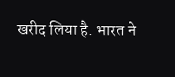खरीद लिया है. भारत ने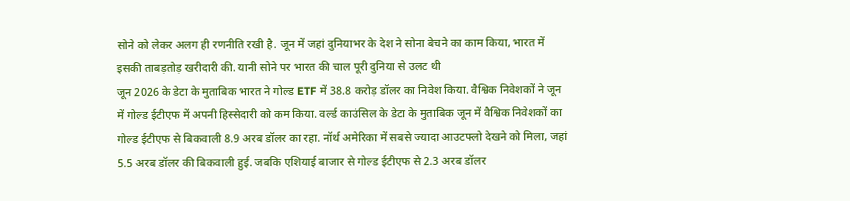सोने को लेकर अलग ही रणनीति रखी है. जून में जहां दुनियाभर के देश ने सोना बेचने का काम किया, भारत में इसकी ताबड़तोड़ खरीदारी की. यानी सोने पर भारत की चाल पूरी दुनिया से उलट थी
जून 2026 के डेटा के मुताबिक भारत ने गोल्ड ETF में 38.8 करोड़ डॉलर का निवेश किया. वैश्विक निवेशकों ने जून में गोल्ड ईटीएफ में अपनी हिस्सेदारी को कम किया. वर्ल्ड काउंसिल के डेटा के मुताबिक जून में वैश्विक निवेशकों का गोल्ड ईटीएफ से बिकवाली 8.9 अरब डॉलर का रहा. नॉर्थ अमेरिका में सबसे ज्यादा आउटफ्लो देखने को मिला, जहां 5.5 अरब डॉलर की बिकवाली हुई. जबकि एशियाई बाजार से गोल्ड ईटीएफ से 2.3 अरब डॉलर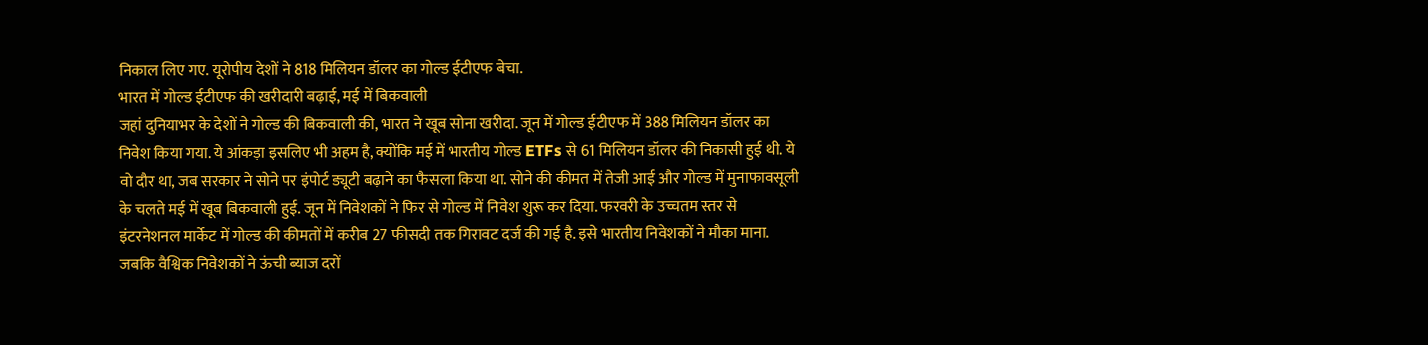निकाल लिए गए. यूरोपीय देशों ने 818 मिलियन डॉलर का गोल्ड ईटीएफ बेचा.
भारत में गोल्ड ईटीएफ की खरीदारी बढ़ाई, मई में बिकवाली
जहां दुनियाभर के देशों ने गोल्ड की बिकवाली की, भारत ने खूब सोना खरीदा. जून में गोल्ड ईटीएफ में 388 मिलियन डॉलर का निवेश किया गया. ये आंकड़ा इसलिए भी अहम है, क्योंकि मई में भारतीय गोल्ड ETFs से 61 मिलियन डॉलर की निकासी हुई थी. ये वो दौर था, जब सरकार ने सोने पर इंपोर्ट ड्यूटी बढ़ाने का फैसला किया था. सोने की कीमत में तेजी आई और गोल्ड में मुनाफावसूली के चलते मई में खूब बिकवाली हुई. जून में निवेशकों ने फिर से गोल्ड में निवेश शुरू कर दिया. फरवरी के उच्चतम स्तर से इंटरनेशनल मार्केट में गोल्ड की कीमतों में करीब 27 फीसदी तक गिरावट दर्ज की गई है. इसे भारतीय निवेशकों ने मौका माना. जबकि वैश्विक निवेशकों ने ऊंची ब्याज दरों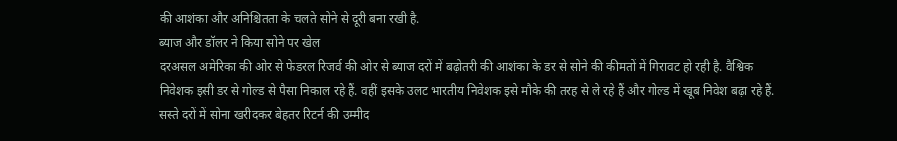की आशंका और अनिश्चितता के चलते सोने से दूरी बना रखी है.
ब्याज और डॉलर ने किया सोने पर खेल
दरअसल अमेरिका की ओर से फेडरल रिजर्व की ओर से ब्याज दरों में बढ़ोतरी की आशंका के डर से सोने की कीमतों में गिरावट हो रही है. वैश्विक निवेशक इसी डर से गोल्ड से पैसा निकाल रहे हैं. वहीं इसके उलट भारतीय निवेशक इसे मौके की तरह से ले रहे हैं और गोल्ड में खूब निवेश बढ़ा रहे हैं. सस्ते दरों में सोना खरीदकर बेहतर रिटर्न की उम्मीद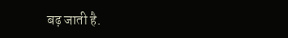बढ़ जाती है.